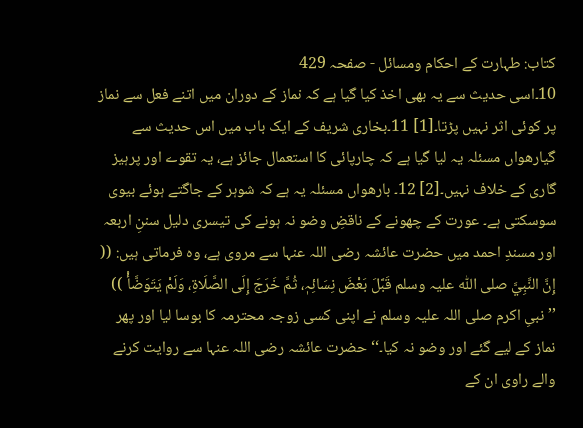کتاب: طہارت کے احکام ومسائل - صفحہ 429
10۔اسی حدیث سے یہ بھی اخذ کیا گیا ہے کہ نماز کے دوران میں اتنے فعل سے نماز پر کوئی اثر نہیں پڑتا۔[1] 11۔بخاری شریف کے ایک باب میں اس حدیث سے گیارھواں مسئلہ یہ لیا گیا ہے کہ چارپائی کا استعمال جائز ہے، یہ تقوے اور پرہیز گاری کے خلاف نہیں۔[2] 12۔ بارھواں مسئلہ یہ ہے کہ شوہر کے جاگتے ہوئے بیوی سوسکتی ہے۔ عورت کے چھونے کے ناقضِ وضو نہ ہونے کی تیسری دلیل سننِ اربعہ اور مسندِ احمد میں حضرت عائشہ رضی اللہ عنہا سے مروی ہے، وہ فرماتی ہیں: (( إِنَّ النَّبِيَّ صلی اللّٰه علیہ وسلم قَبَّلَ بَعْضَ نِسَائِہٖ، ثُمَّ خَرَجَ إِلَی الصَّلَاۃِ، وَلَمْ یَتَوَضَّأْ )) ’’نبیِ اکرم صلی اللہ علیہ وسلم نے اپنی کسی زوجہ محترمہ کا بوسا لیا اور پھر نماز کے لیے گئے اور وضو نہ کیا۔‘‘ حضرت عائشہ رضی اللہ عنہا سے روایت کرنے والے راوی ان کے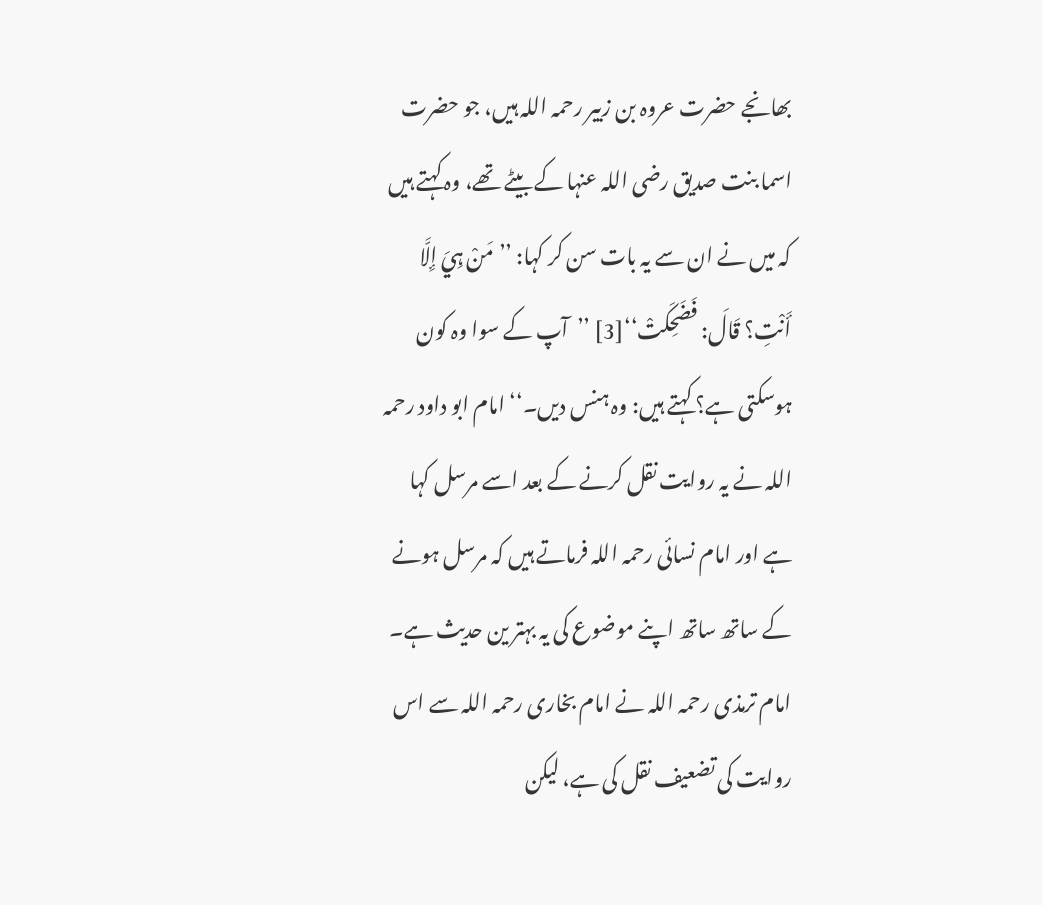بھانجے حضرت عروہ بن زبیر رحمہ اللہ ہیں، جو حضرت اسما بنت صدیق رضی اللہ عنہا کے بیٹے تھے، وہ کہتے ہیں کہ میں نے ان سے یہ بات سن کر کہا: ’’مَنْ ہِيَ إِلَّا أَنْتِ؟ قَالَ: فَضَحِکَتْ‘‘[3] ’’آپ کے سوا وہ کون ہوسکتی ہے؟ کہتے ہیں: وہ ہنس دیں۔‘‘ امام ابو داود رحمہ اللہ نے یہ روایت نقل کرنے کے بعد اسے مرسل کہا ہے اور امام نسائی رحمہ اللہ فرماتے ہیں کہ مرسل ہونے کے ساتھ ساتھ اپنے موضوع کی یہ بہتر ین حدیث ہے۔ امام ترمذی رحمہ اللہ نے امام بخاری رحمہ اللہ سے اس روایت کی تضعیف نقل کی ہے، لیکن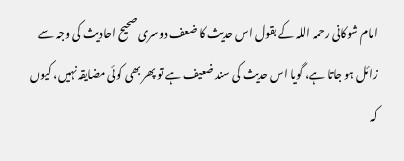امام شوکانی رحمہ اللہ کے بقول اس حدیث کا ضعف دوسری صحیح احادیث کی وجہ سے زائل ہو جاتا ہے، گویا اس حدیث کی سند ضعیف ہے تو پھر بھی کوئی مضایقہ نہیں، کیوں کہ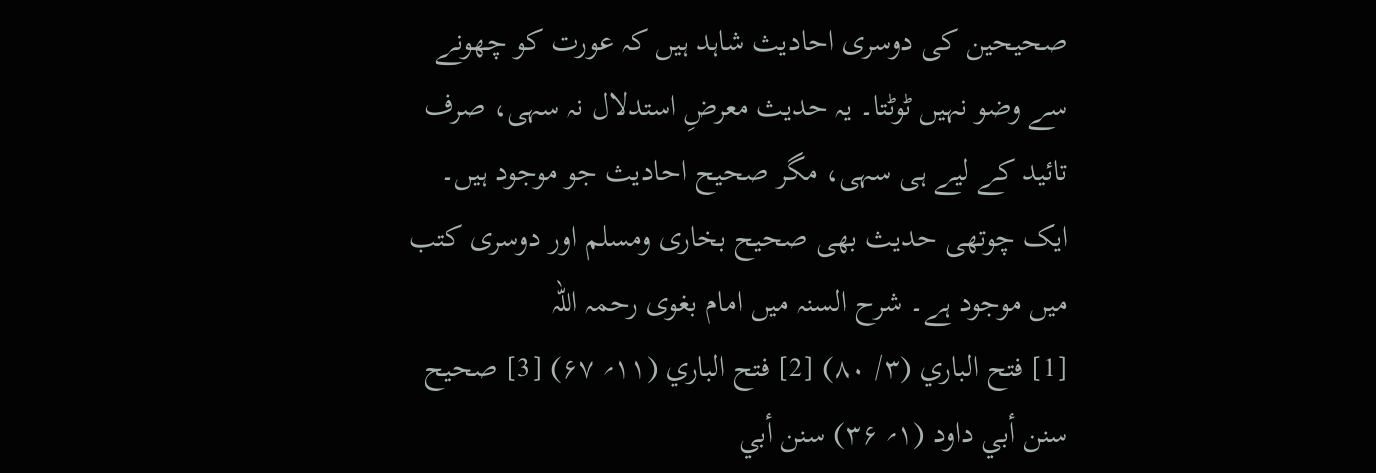صحیحین کی دوسری احادیث شاہد ہیں کہ عورت کو چھونے سے وضو نہیں ٹوٹتا۔ یہ حدیث معرضِ استدلال نہ سہی، صرف تائید کے لیے ہی سہی، مگر صحیح احادیث جو موجود ہیں۔ ایک چوتھی حدیث بھی صحیح بخاری ومسلم اور دوسری کتب میں موجود ہے۔ شرح السنہ میں امام بغوی رحمہ اللہ
[1] فتح الباري (۳/ ۸۰) [2] فتح الباري (۱۱؍ ۶۷) [3] صحیح سنن أبي داود (۱؍ ۳۶) سنن أبي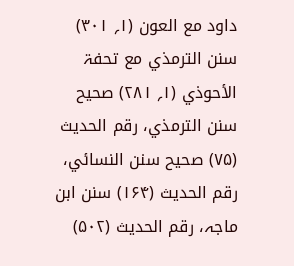داود مع العون (۱؍ ۳۰۱) سنن الترمذي مع تحفۃ الأحوذي (۱؍ ۲۸۱) صحیح سنن الترمذي، رقم الحدیث (۷۵) صحیح سنن النسائي، رقم الحدیث (۱۶۴) سنن ابن ماجہ، رقم الحدیث (۵۰۲)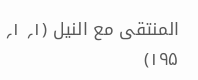المنتقی مع النیل (۱؍ ۱؍ ۱۹۵)